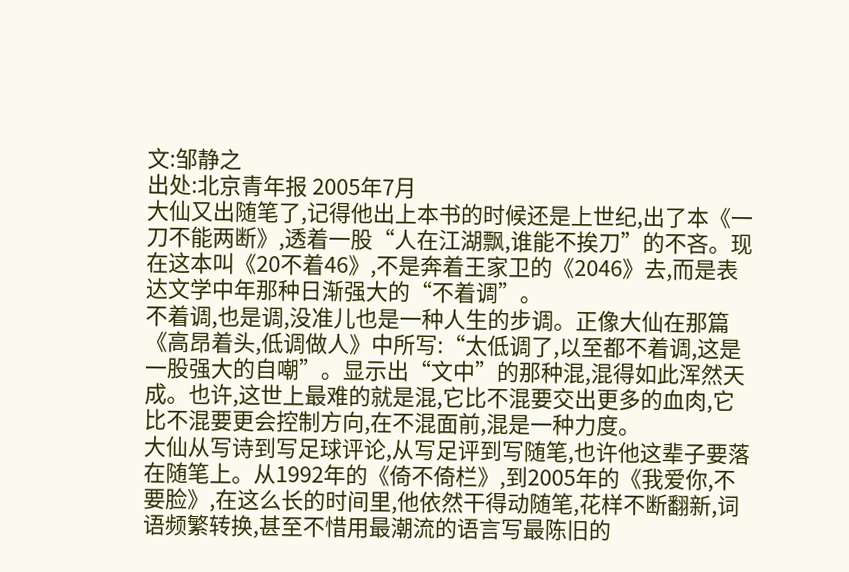文:邹静之
出处:北京青年报 2005年7月
大仙又出随笔了,记得他出上本书的时候还是上世纪,出了本《一刀不能两断》,透着一股“人在江湖飘,谁能不挨刀”的不吝。现在这本叫《20不着46》,不是奔着王家卫的《2046》去,而是表达文学中年那种日渐强大的“不着调”。
不着调,也是调,没准儿也是一种人生的步调。正像大仙在那篇《高昂着头,低调做人》中所写:“太低调了,以至都不着调,这是一股强大的自嘲”。显示出“文中”的那种混,混得如此浑然天成。也许,这世上最难的就是混,它比不混要交出更多的血肉,它比不混要更会控制方向,在不混面前,混是一种力度。
大仙从写诗到写足球评论,从写足评到写随笔,也许他这辈子要落在随笔上。从1992年的《倚不倚栏》,到2005年的《我爱你,不要脸》,在这么长的时间里,他依然干得动随笔,花样不断翻新,词语频繁转换,甚至不惜用最潮流的语言写最陈旧的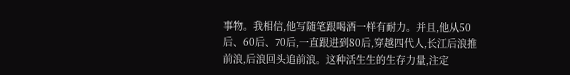事物。我相信,他写随笔跟喝酒一样有耐力。并且,他从50后、60后、70后,一直跟进到80后,穿越四代人,长江后浪推前浪,后浪回头追前浪。这种活生生的生存力量,注定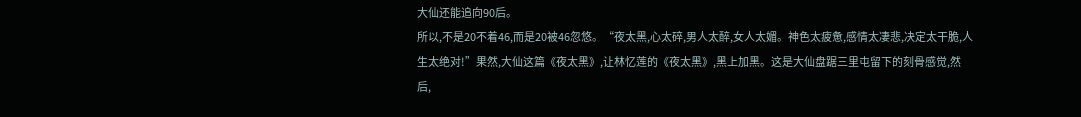大仙还能追向90后。
所以,不是20不着46,而是20被46忽悠。“夜太黑,心太碎,男人太醉,女人太媚。神色太疲惫,感情太凄悲,决定太干脆,人生太绝对!”果然,大仙这篇《夜太黑》,让林忆莲的《夜太黑》,黑上加黑。这是大仙盘踞三里屯留下的刻骨感觉,然后,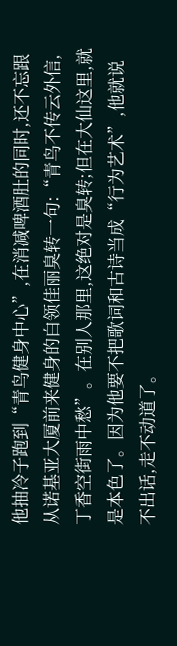他抽冷子跑到“青鸟健身中心”,在消减啤酒肚的同时,还不忘跟从诺基亚大厦前来健身的白领佳丽臭转一句:“青鸟不传云外信,丁香空街雨中愁”。在别人那里,这绝对是臭转;但在大仙这里,就是本色了。因为他要不把歌词和古诗当成“行为艺术”,他就说不出话,走不动道了。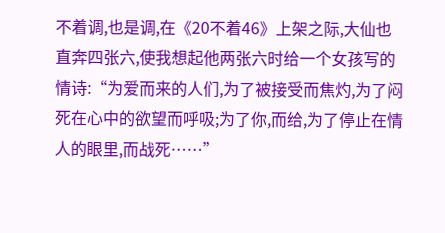不着调,也是调,在《20不着46》上架之际,大仙也直奔四张六,使我想起他两张六时给一个女孩写的情诗:“为爱而来的人们,为了被接受而焦灼,为了闷死在心中的欲望而呼吸;为了你,而给,为了停止在情人的眼里,而战死……”